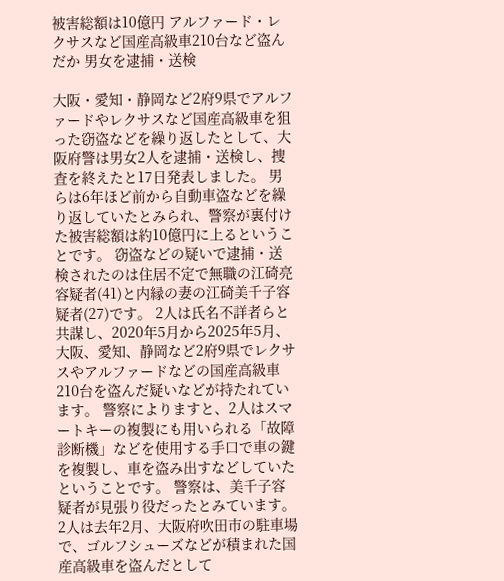被害総額は10億円 アルファード・レクサスなど国産高級車210台など盗んだか 男女を逮捕・送検

大阪・愛知・静岡など2府9県でアルファードやレクサスなど国産高級車を狙った窃盗などを繰り返したとして、大阪府警は男女2人を逮捕・送検し、捜査を終えたと17日発表しました。 男らは6年ほど前から自動車盗などを繰り返していたとみられ、警察が裏付けた被害総額は約10億円に上るということです。 窃盗などの疑いで逮捕・送検されたのは住居不定で無職の江碕亮容疑者(41)と内縁の妻の江碕美千子容疑者(27)です。 2人は氏名不詳者らと共謀し、2020年5月から2025年5月、大阪、愛知、静岡など2府9県でレクサスやアルファードなどの国産高級車210台を盗んだ疑いなどが持たれています。 警察によりますと、2人はスマートキーの複製にも用いられる「故障診断機」などを使用する手口で車の鍵を複製し、車を盗み出すなどしていたということです。 警察は、美千子容疑者が見張り役だったとみています。 2人は去年2月、大阪府吹田市の駐車場で、ゴルフシューズなどが積まれた国産高級車を盗んだとして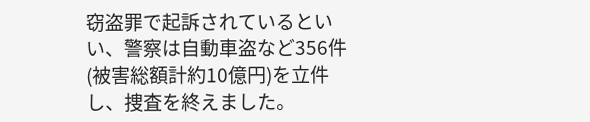窃盗罪で起訴されているといい、警察は自動車盗など356件(被害総額計約10億円)を立件し、捜査を終えました。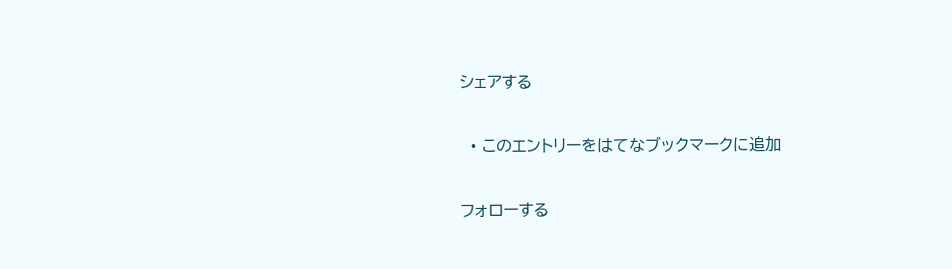シェアする

  • このエントリーをはてなブックマークに追加

フォローする